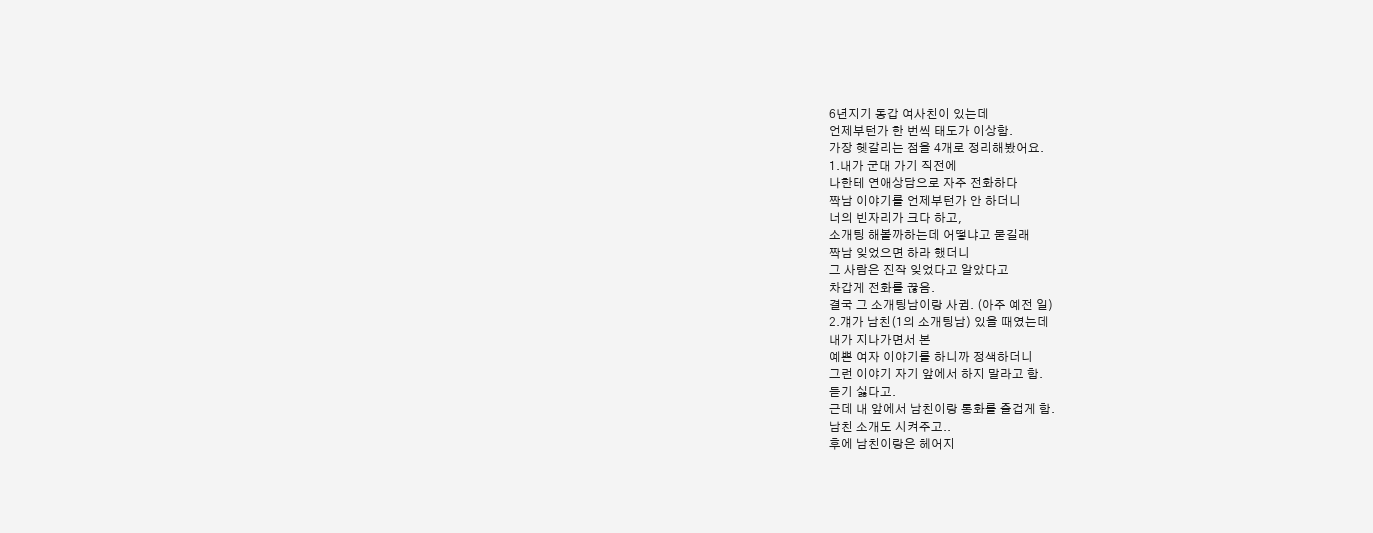6년지기 동갑 여사친이 있는데
언제부턴가 한 번씩 태도가 이상함.
가장 헷갈리는 점을 4개로 정리해봤어요.
1.내가 군대 가기 직전에
나한테 연애상담으로 자주 전화하다
짝남 이야기를 언제부턴가 안 하더니
너의 빈자리가 크다 하고,
소개팅 해볼까하는데 어떻냐고 묻길래
짝남 잊었으면 하라 했더니
그 사람은 진작 잊었다고 알았다고
차갑게 전화를 끊음.
결국 그 소개팅남이랑 사귐. (아주 예전 일)
2.걔가 남친(1의 소개팅남) 있을 때였는데
내가 지나가면서 본
예쁜 여자 이야기를 하니까 정색하더니
그런 이야기 자기 앞에서 하지 말라고 함.
듣기 싫다고.
근데 내 앞에서 남친이랑 통화를 즐겁게 함.
남친 소개도 시켜주고..
후에 남친이랑은 헤어지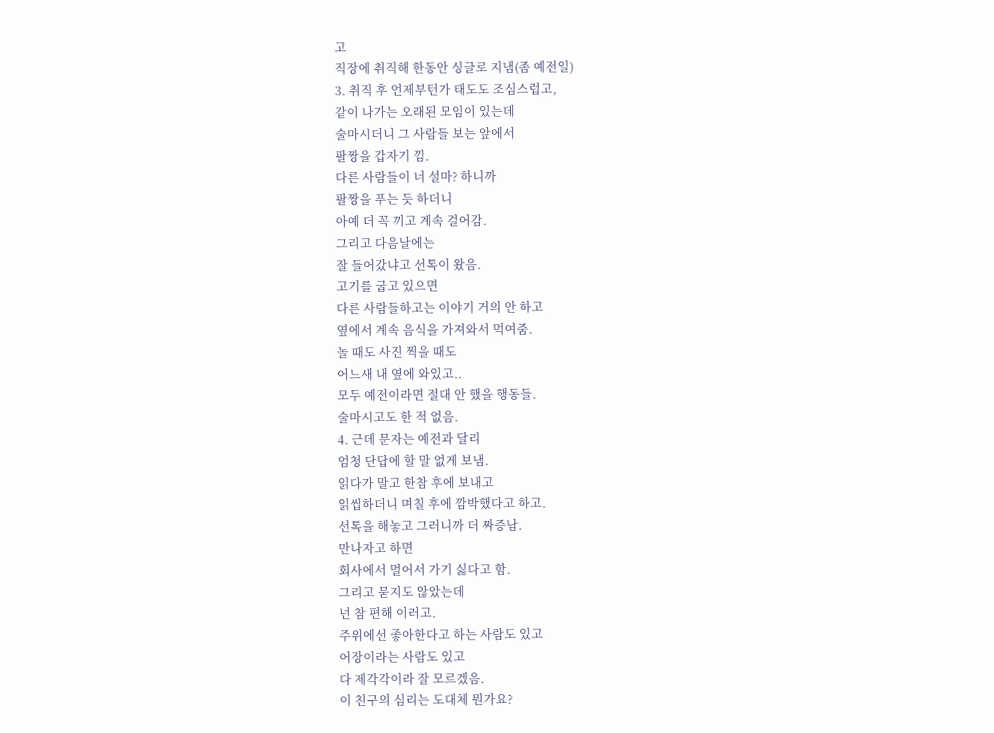고
직장에 취직해 한동안 싱글로 지냄(좀 예전일)
3. 취직 후 언제부턴가 태도도 조심스럽고,
같이 나가는 오래된 모임이 있는데
술마시더니 그 사람들 보는 앞에서
팔짱을 갑자기 낌.
다른 사람들이 너 설마? 하니까
팔짱을 푸는 듯 하더니
아예 더 꼭 끼고 계속 걸어감.
그리고 다음날에는
잘 들어갔냐고 선톡이 왔음.
고기를 굽고 있으면
다른 사람들하고는 이야기 거의 안 하고
옆에서 계속 음식을 가져와서 먹여줌.
놀 때도 사진 찍을 때도
어느새 내 옆에 와있고..
모두 예전이라면 절대 안 했을 행동들.
술마시고도 한 적 없음.
4. 근데 문자는 예전과 달리
엄청 단답에 할 말 없게 보냄.
읽다가 말고 한참 후에 보내고
읽씹하더니 며칠 후에 깜박했다고 하고.
선톡을 해놓고 그러니까 더 짜증남.
만나자고 하면
회사에서 멀어서 가기 싫다고 함.
그리고 묻지도 않았는데
넌 참 편해 이러고.
주위에선 좋아한다고 하는 사람도 있고
어장이라는 사람도 있고
다 제각각이라 잘 모르겠음.
이 친구의 심리는 도대체 뭔가요?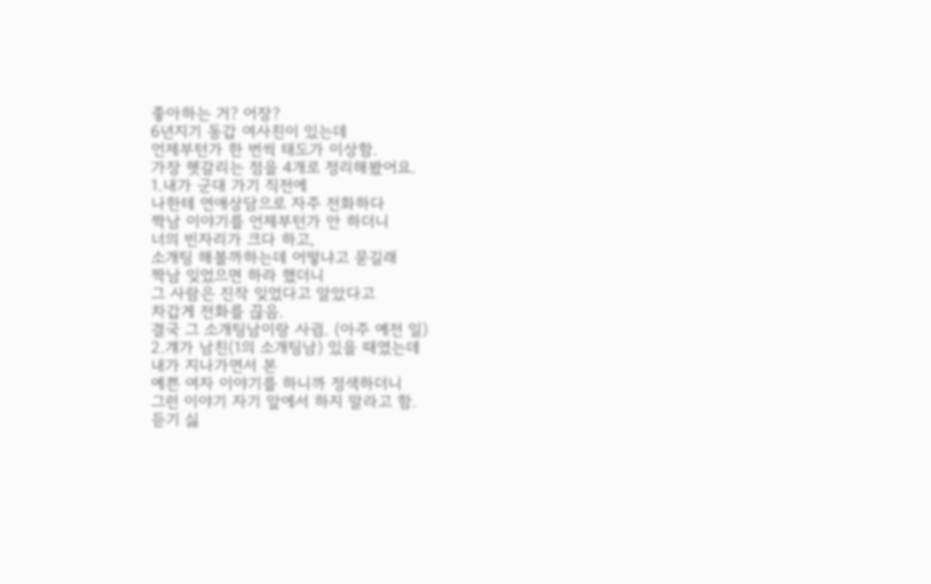좋아하는 거? 어장?
6년지기 동갑 여사친이 있는데
언제부턴가 한 번씩 태도가 이상함.
가장 헷갈리는 점을 4개로 정리해봤어요.
1.내가 군대 가기 직전에
나한테 연애상담으로 자주 전화하다
짝남 이야기를 언제부턴가 안 하더니
너의 빈자리가 크다 하고,
소개팅 해볼까하는데 어떻냐고 묻길래
짝남 잊었으면 하라 했더니
그 사람은 진작 잊었다고 알았다고
차갑게 전화를 끊음.
결국 그 소개팅남이랑 사귐. (아주 예전 일)
2.걔가 남친(1의 소개팅남) 있을 때였는데
내가 지나가면서 본
예쁜 여자 이야기를 하니까 정색하더니
그런 이야기 자기 앞에서 하지 말라고 함.
듣기 싫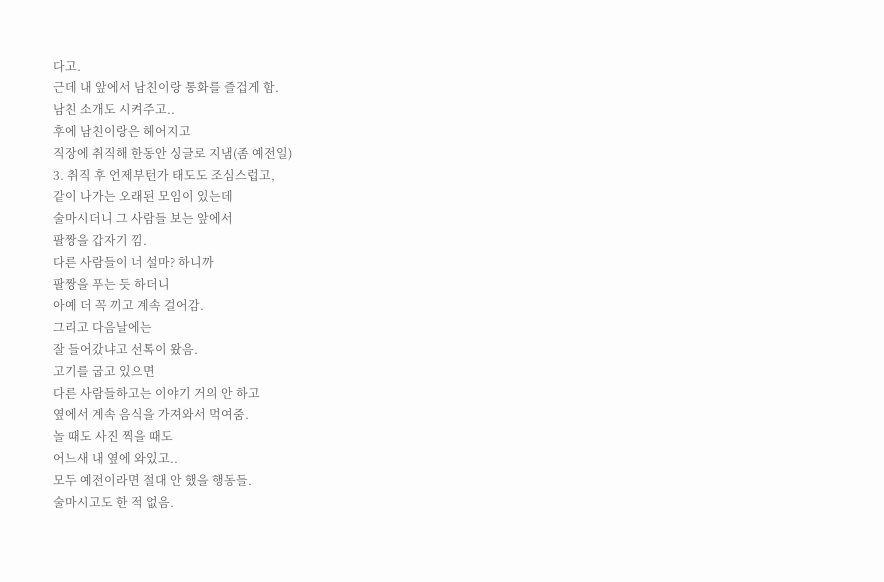다고.
근데 내 앞에서 남친이랑 통화를 즐겁게 함.
남친 소개도 시켜주고..
후에 남친이랑은 헤어지고
직장에 취직해 한동안 싱글로 지냄(좀 예전일)
3. 취직 후 언제부턴가 태도도 조심스럽고,
같이 나가는 오래된 모임이 있는데
술마시더니 그 사람들 보는 앞에서
팔짱을 갑자기 낌.
다른 사람들이 너 설마? 하니까
팔짱을 푸는 듯 하더니
아예 더 꼭 끼고 계속 걸어감.
그리고 다음날에는
잘 들어갔냐고 선톡이 왔음.
고기를 굽고 있으면
다른 사람들하고는 이야기 거의 안 하고
옆에서 계속 음식을 가져와서 먹여줌.
놀 때도 사진 찍을 때도
어느새 내 옆에 와있고..
모두 예전이라면 절대 안 했을 행동들.
술마시고도 한 적 없음.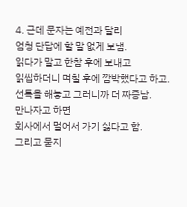4. 근데 문자는 예전과 달리
엄청 단답에 할 말 없게 보냄.
읽다가 말고 한참 후에 보내고
읽씹하더니 며칠 후에 깜박했다고 하고.
선톡을 해놓고 그러니까 더 짜증남.
만나자고 하면
회사에서 멀어서 가기 싫다고 함.
그리고 묻지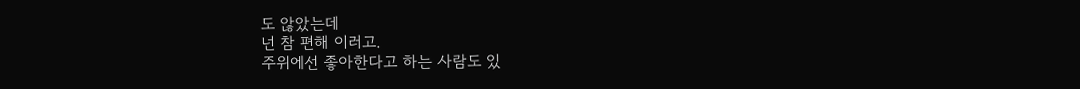도 않았는데
넌 참 편해 이러고.
주위에선 좋아한다고 하는 사람도 있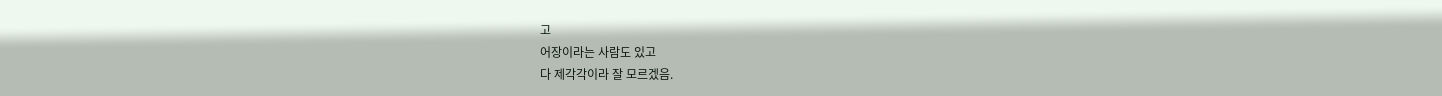고
어장이라는 사람도 있고
다 제각각이라 잘 모르겠음.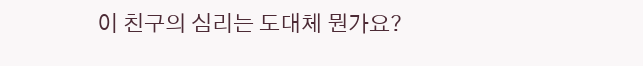이 친구의 심리는 도대체 뭔가요?